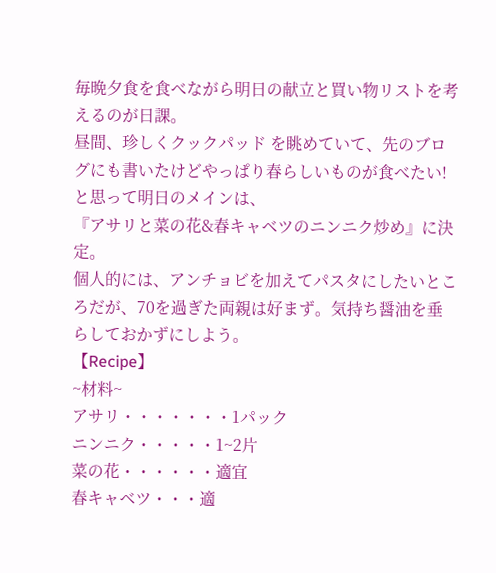毎晩夕食を食べながら明日の献立と買い物リストを考えるのが日課。
昼間、珍しくクックパッド を眺めていて、先のブログにも書いたけどやっぱり春らしいものが食べたい!と思って明日のメインは、
『アサリと菜の花&春キャベツのニンニク炒め』に決定。
個人的には、アンチョビを加えてパスタにしたいところだが、70を過ぎた両親は好まず。気持ち醤油を垂らしておかずにしよう。
【Recipe】
~材料~
アサリ・・・・・・・1パック
ニンニク・・・・・1~2片
菜の花・・・・・・適宜
春キャベツ・・・適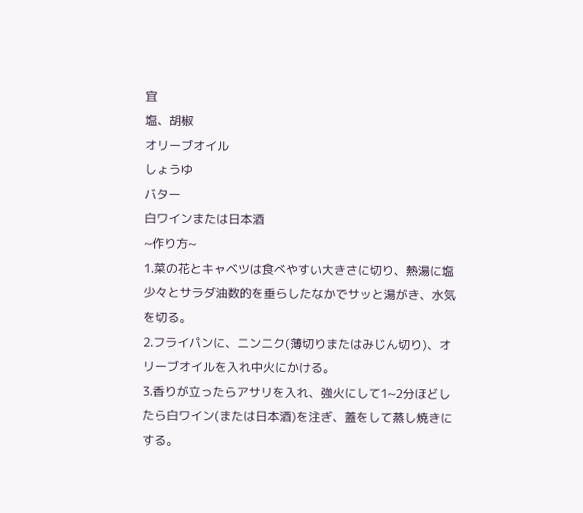宜
塩、胡椒
オリーブオイル
しょうゆ
バター
白ワインまたは日本酒
~作り方~
1.菜の花とキャベツは食べやすい大きさに切り、熱湯に塩少々とサラダ油数的を垂らしたなかでサッと湯がき、水気を切る。
2.フライパンに、ニンニク(薄切りまたはみじん切り)、オリーブオイルを入れ中火にかける。
3.香りが立ったらアサリを入れ、強火にして1~2分ほどしたら白ワイン(または日本酒)を注ぎ、蓋をして蒸し焼きにする。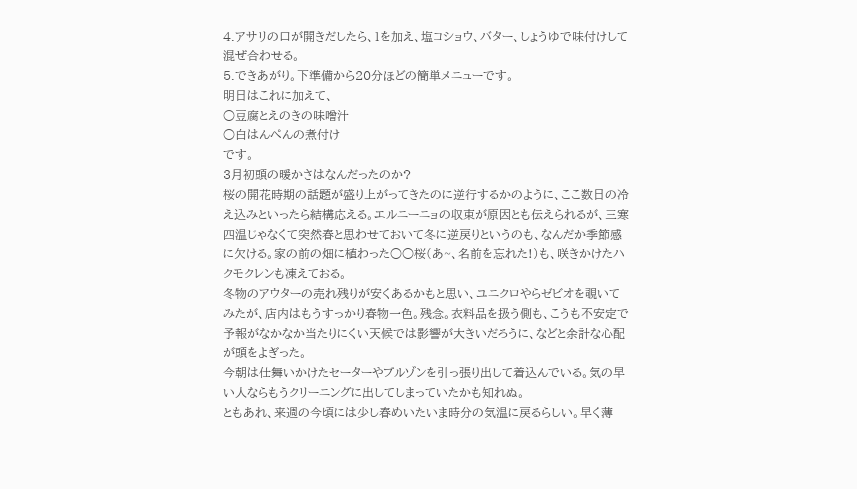4.アサリの口が開きだしたら、1を加え、塩コショウ、バター、しょうゆで味付けして混ぜ合わせる。
5.できあがり。下準備から20分ほどの簡単メニューです。
明日はこれに加えて、
○豆腐とえのきの味噌汁
○白はんぺんの煮付け
です。
3月初頭の暖かさはなんだったのか?
桜の開花時期の話題が盛り上がってきたのに逆行するかのように、ここ数日の冷え込みといったら結構応える。エルニーニョの収束が原因とも伝えられるが、三寒四温じゃなくて突然春と思わせておいて冬に逆戻りというのも、なんだか季節感に欠ける。家の前の畑に植わった○○桜(あ~、名前を忘れた!)も、咲きかけたハクモクレンも凍えておる。
冬物のアウターの売れ残りが安くあるかもと思い、ユニクロやらゼビオを覗いてみたが、店内はもうすっかり春物一色。残念。衣料品を扱う側も、こうも不安定で予報がなかなか当たりにくい天候では影響が大きいだろうに、などと余計な心配が頭をよぎった。
今朝は仕舞いかけたセーターやブルゾンを引っ張り出して着込んでいる。気の早い人ならもうクリーニングに出してしまっていたかも知れぬ。
ともあれ、来週の今頃には少し春めいたいま時分の気温に戻るらしい。早く薄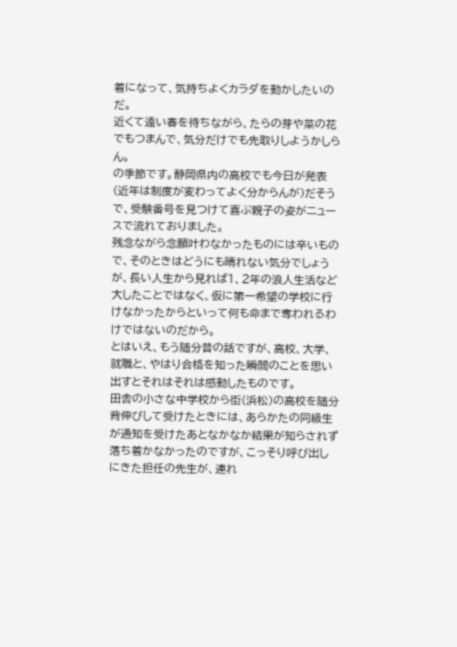着になって、気持ちよくカラダを動かしたいのだ。
近くて遠い春を待ちながら、たらの芽や菜の花でもつまんで、気分だけでも先取りしようかしらん。
の季節です。静岡県内の高校でも今日が発表(近年は制度が変わってよく分からんが)だそうで、受験番号を見つけて喜ぶ親子の姿がニュースで流れておりました。
残念ながら念願叶わなかったものには辛いもので、そのときはどうにも晴れない気分でしょうが、長い人生から見れば1、2年の浪人生活など大したことではなく、仮に第一希望の学校に行けなかったからといって何も命まで奪われるわけではないのだから。
とはいえ、もう随分昔の話ですが、高校、大学、就職と、やはり合格を知った瞬間のことを思い出すとそれはそれは感動したものです。
田舎の小さな中学校から街(浜松)の高校を随分背伸びして受けたときには、あらかたの同級生が通知を受けたあとなかなか結果が知らされず落ち着かなかったのですが、こっそり呼び出しにきた担任の先生が、連れ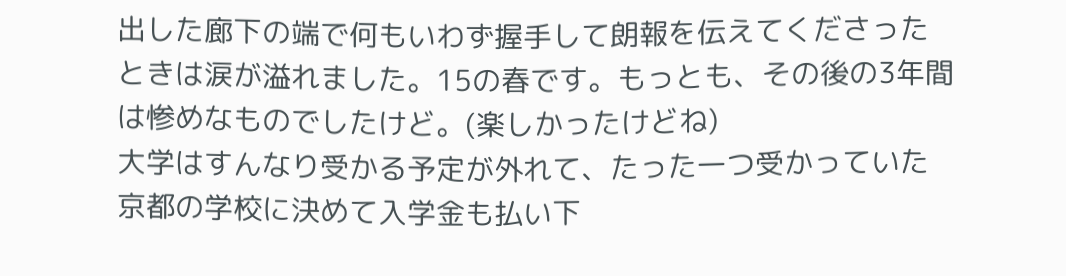出した廊下の端で何もいわず握手して朗報を伝えてくださったときは涙が溢れました。15の春です。もっとも、その後の3年間は惨めなものでしたけど。(楽しかったけどね)
大学はすんなり受かる予定が外れて、たった一つ受かっていた京都の学校に決めて入学金も払い下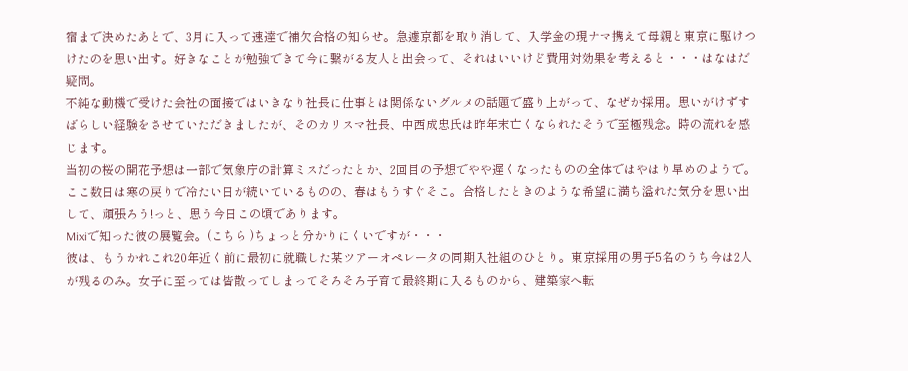宿まで決めたあとで、3月に入って速達で補欠合格の知らせ。急遽京都を取り消して、入学金の現ナマ携えて母親と東京に駆けつけたのを思い出す。好きなことが勉強できて今に繋がる友人と出会って、それはいいけど費用対効果を考えると・・・はなはだ疑問。
不純な動機で受けた会社の面接ではいきなり社長に仕事とは関係ないグルメの話題で盛り上がって、なぜか採用。思いがけずすばらしい経験をさせていただきましたが、そのカリスマ社長、中西成忠氏は昨年末亡くなられたそうで至極残念。時の流れを感じます。
当初の桜の開花予想は一部で気象庁の計算ミスだったとか、2回目の予想でやや遅くなったものの全体ではやはり早めのようで。ここ数日は寒の戻りで冷たい日が続いているものの、春はもうすぐそこ。合格したときのような希望に満ち溢れた気分を思い出して、頑張ろう!っと、思う今日この頃であります。
Mixiで知った彼の展覧会。(こちら )ちょっと分かりにくいですが・・・
彼は、もうかれこれ20年近く前に最初に就職した某ツアーオペレータの同期入社組のひとり。東京採用の男子5名のうち今は2人が残るのみ。女子に至っては皆散ってしまってそろそろ子育て最終期に入るものから、建築家へ転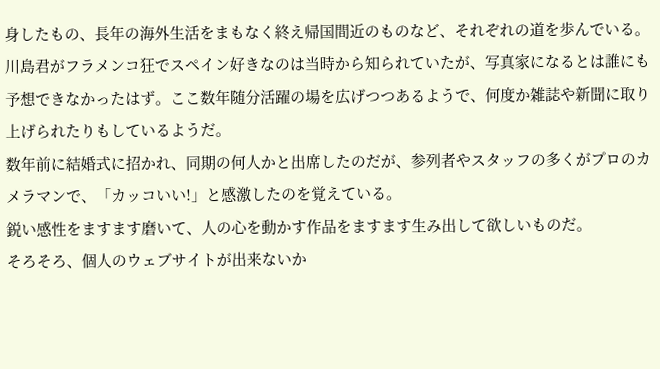身したもの、長年の海外生活をまもなく終え帰国間近のものなど、それぞれの道を歩んでいる。
川島君がフラメンコ狂でスペイン好きなのは当時から知られていたが、写真家になるとは誰にも予想できなかったはず。ここ数年随分活躍の場を広げつつあるようで、何度か雑誌や新聞に取り上げられたりもしているようだ。
数年前に結婚式に招かれ、同期の何人かと出席したのだが、参列者やスタッフの多くがプロのカメラマンで、「カッコいい!」と感激したのを覚えている。
鋭い感性をますます磨いて、人の心を動かす作品をますます生み出して欲しいものだ。
そろそろ、個人のウェブサイトが出来ないか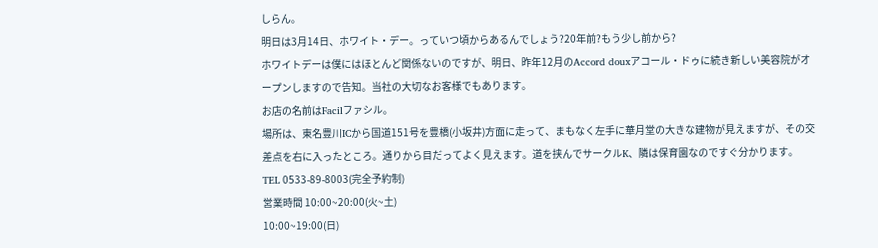しらん。
明日は3月14日、ホワイト・デー。っていつ頃からあるんでしょう?20年前?もう少し前から?
ホワイトデーは僕にはほとんど関係ないのですが、明日、昨年12月のAccord douxアコール・ドゥに続き新しい美容院がオープンしますので告知。当社の大切なお客様でもあります。
お店の名前はFacilファシル。
場所は、東名豊川ICから国道151号を豊橋(小坂井)方面に走って、まもなく左手に華月堂の大きな建物が見えますが、その交差点を右に入ったところ。通りから目だってよく見えます。道を挟んでサークルK、隣は保育園なのですぐ分かります。
TEL 0533-89-8003(完全予約制)
営業時間 10:00~20:00(火~土)
10:00~19:00(日)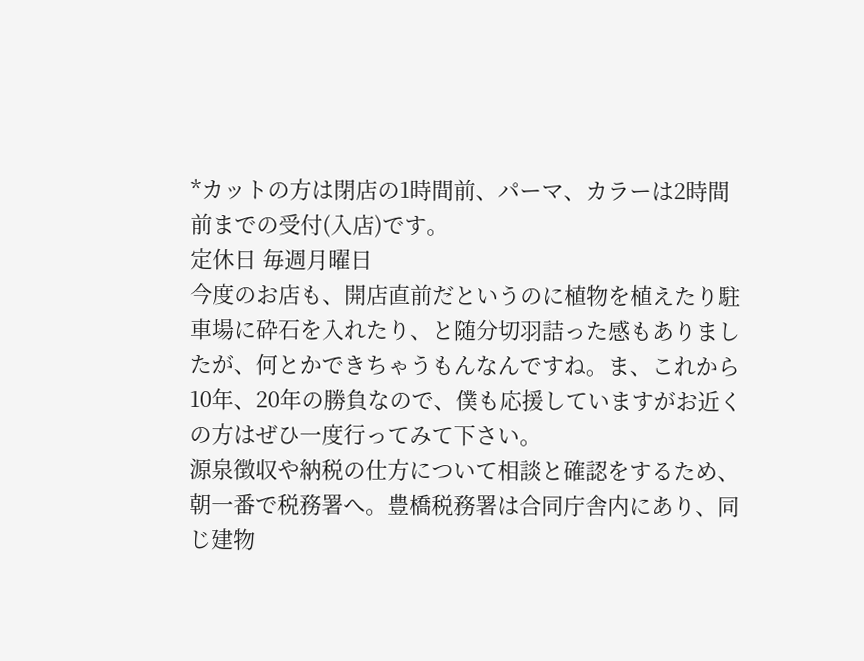*カットの方は閉店の1時間前、パーマ、カラーは2時間前までの受付(入店)です。
定休日 毎週月曜日
今度のお店も、開店直前だというのに植物を植えたり駐車場に砕石を入れたり、と随分切羽詰った感もありましたが、何とかできちゃうもんなんですね。ま、これから10年、20年の勝負なので、僕も応援していますがお近くの方はぜひ一度行ってみて下さい。
源泉徴収や納税の仕方について相談と確認をするため、朝一番で税務署へ。豊橋税務署は合同庁舎内にあり、同じ建物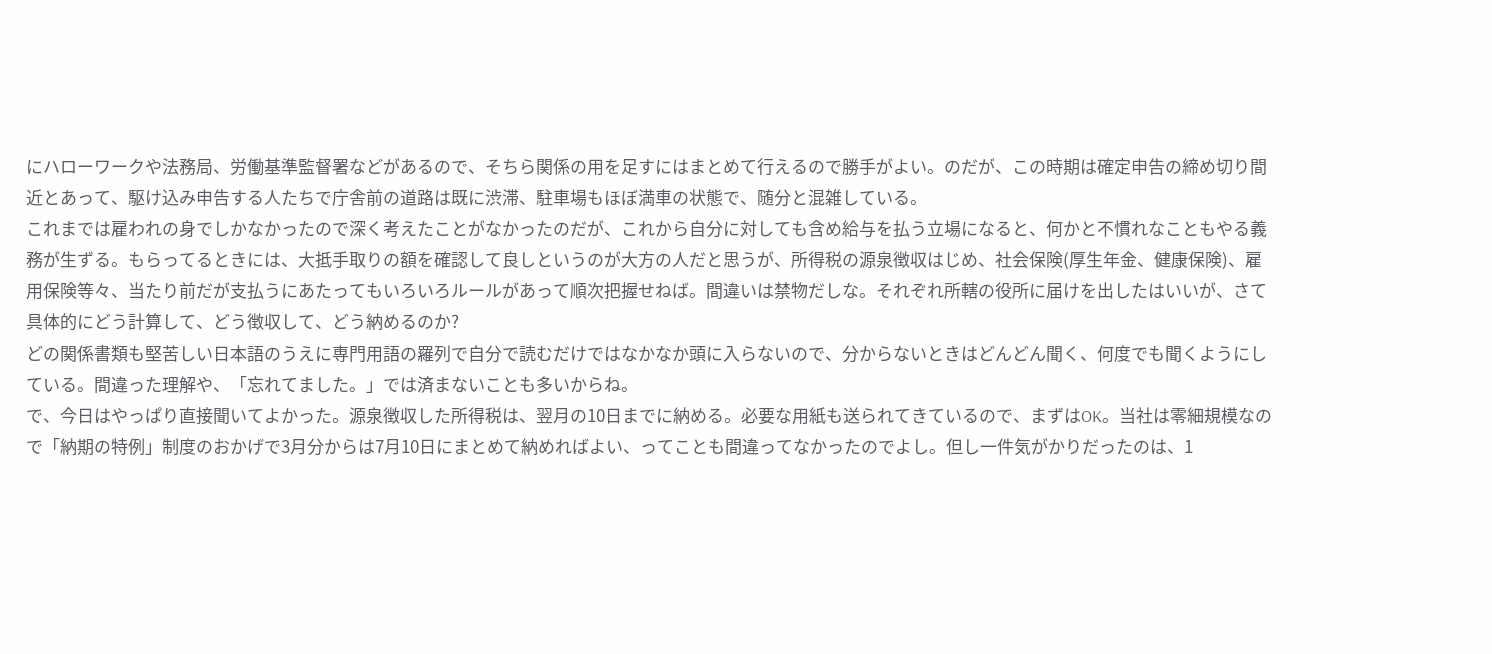にハローワークや法務局、労働基準監督署などがあるので、そちら関係の用を足すにはまとめて行えるので勝手がよい。のだが、この時期は確定申告の締め切り間近とあって、駆け込み申告する人たちで庁舎前の道路は既に渋滞、駐車場もほぼ満車の状態で、随分と混雑している。
これまでは雇われの身でしかなかったので深く考えたことがなかったのだが、これから自分に対しても含め給与を払う立場になると、何かと不慣れなこともやる義務が生ずる。もらってるときには、大抵手取りの額を確認して良しというのが大方の人だと思うが、所得税の源泉徴収はじめ、社会保険(厚生年金、健康保険)、雇用保険等々、当たり前だが支払うにあたってもいろいろルールがあって順次把握せねば。間違いは禁物だしな。それぞれ所轄の役所に届けを出したはいいが、さて具体的にどう計算して、どう徴収して、どう納めるのか?
どの関係書類も堅苦しい日本語のうえに専門用語の羅列で自分で読むだけではなかなか頭に入らないので、分からないときはどんどん聞く、何度でも聞くようにしている。間違った理解や、「忘れてました。」では済まないことも多いからね。
で、今日はやっぱり直接聞いてよかった。源泉徴収した所得税は、翌月の10日までに納める。必要な用紙も送られてきているので、まずはOK。当社は零細規模なので「納期の特例」制度のおかげで3月分からは7月10日にまとめて納めればよい、ってことも間違ってなかったのでよし。但し一件気がかりだったのは、1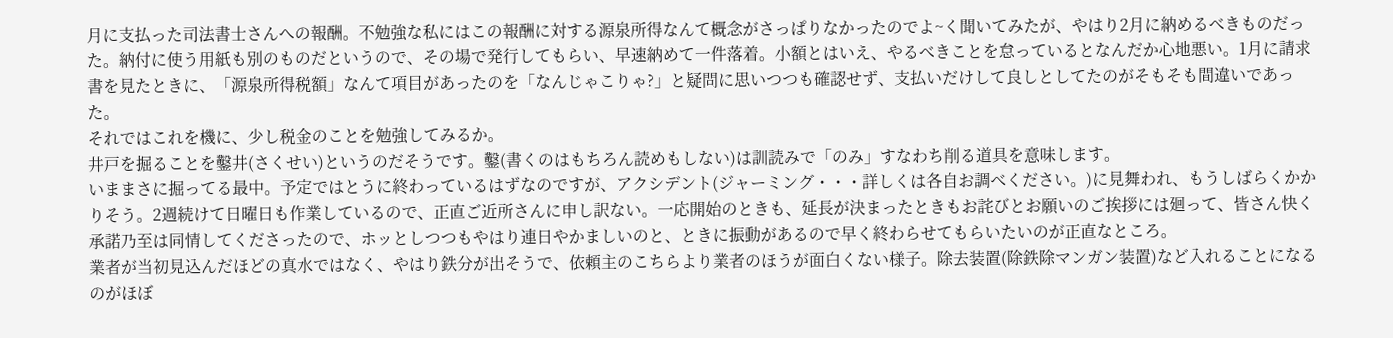月に支払った司法書士さんへの報酬。不勉強な私にはこの報酬に対する源泉所得なんて概念がさっぱりなかったのでよ~く聞いてみたが、やはり2月に納めるべきものだった。納付に使う用紙も別のものだというので、その場で発行してもらい、早速納めて一件落着。小額とはいえ、やるべきことを怠っているとなんだか心地悪い。1月に請求書を見たときに、「源泉所得税額」なんて項目があったのを「なんじゃこりゃ?」と疑問に思いつつも確認せず、支払いだけして良しとしてたのがそもそも間違いであった。
それではこれを機に、少し税金のことを勉強してみるか。
井戸を掘ることを鑿井(さくせい)というのだそうです。鑿(書くのはもちろん読めもしない)は訓読みで「のみ」すなわち削る道具を意味します。
いままさに掘ってる最中。予定ではとうに終わっているはずなのですが、アクシデント(ジャーミング・・・詳しくは各自お調べください。)に見舞われ、もうしばらくかかりそう。2週続けて日曜日も作業しているので、正直ご近所さんに申し訳ない。一応開始のときも、延長が決まったときもお詫びとお願いのご挨拶には廻って、皆さん快く承諾乃至は同情してくださったので、ホッとしつつもやはり連日やかましいのと、ときに振動があるので早く終わらせてもらいたいのが正直なところ。
業者が当初見込んだほどの真水ではなく、やはり鉄分が出そうで、依頼主のこちらより業者のほうが面白くない様子。除去装置(除鉄除マンガン装置)など入れることになるのがほぼ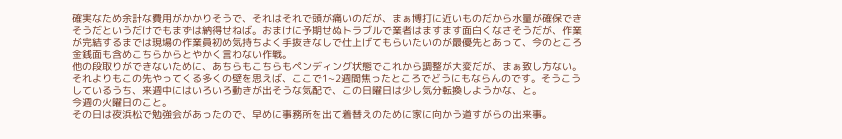確実なため余計な費用がかかりそうで、それはそれで頭が痛いのだが、まぁ博打に近いものだから水量が確保できそうだというだけでもまずは納得せねば。おまけに予期せぬトラブルで業者はますます面白くなさそうだが、作業が完結するまでは現場の作業員初め気持ちよく手抜きなしで仕上げてもらいたいのが最優先とあって、今のところ金銭面も含めこちらからとやかく言わない作戦。
他の段取りができないために、あちらもこちらもペンディング状態でこれから調整が大変だが、まぁ致し方ない。それよりもこの先やってくる多くの壁を思えば、ここで1~2週間焦ったところでどうにもならんのです。そうこうしているうち、来週中にはいろいろ動きが出そうな気配で、この日曜日は少し気分転換しようかな、と。
今週の火曜日のこと。
その日は夜浜松で勉強会があったので、早めに事務所を出て着替えのために家に向かう道すがらの出来事。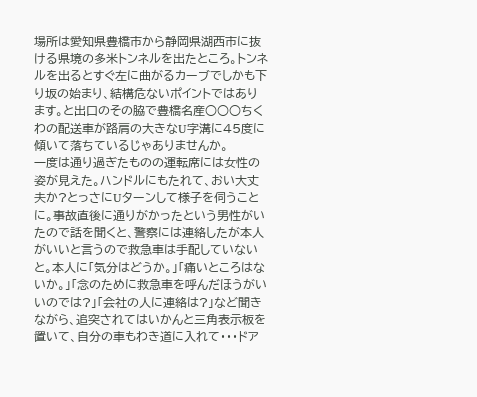場所は愛知県豊橋市から静岡県湖西市に抜ける県境の多米トンネルを出たところ。トンネルを出るとすぐ左に曲がるカーブでしかも下り坂の始まり、結構危ないポイントではあります。と出口のその脇で豊橋名産○○○ちくわの配送車が路肩の大きなU字溝に45度に傾いて落ちているじゃありませんか。
一度は通り過ぎたものの運転席には女性の姿が見えた。ハンドルにもたれて、おい大丈夫か?とっさにUターンして様子を伺うことに。事故直後に通りがかったという男性がいたので話を聞くと、警察には連絡したが本人がいいと言うので救急車は手配していないと。本人に「気分はどうか。」「痛いところはないか。」「念のために救急車を呼んだほうがいいのでは?」「会社の人に連絡は?」など聞きながら、追突されてはいかんと三角表示板を置いて、自分の車もわき道に入れて・・・ドア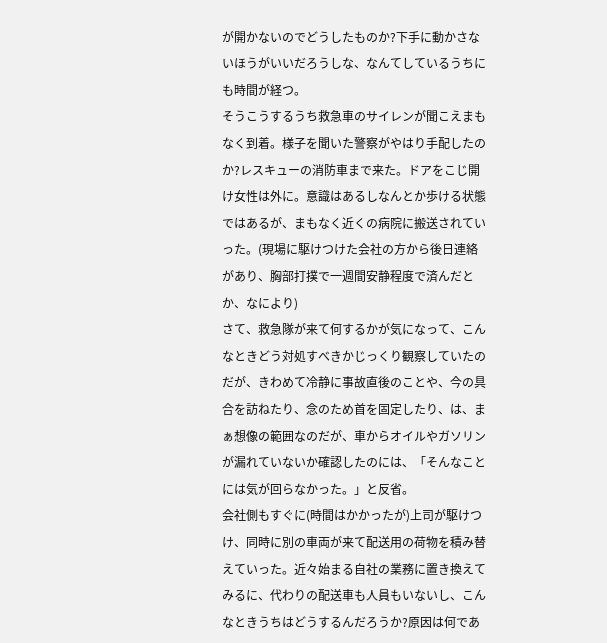が開かないのでどうしたものか?下手に動かさないほうがいいだろうしな、なんてしているうちにも時間が経つ。
そうこうするうち救急車のサイレンが聞こえまもなく到着。様子を聞いた警察がやはり手配したのか?レスキューの消防車まで来た。ドアをこじ開け女性は外に。意識はあるしなんとか歩ける状態ではあるが、まもなく近くの病院に搬送されていった。(現場に駆けつけた会社の方から後日連絡があり、胸部打撲で一週間安静程度で済んだとか、なにより)
さて、救急隊が来て何するかが気になって、こんなときどう対処すべきかじっくり観察していたのだが、きわめて冷静に事故直後のことや、今の具合を訪ねたり、念のため首を固定したり、は、まぁ想像の範囲なのだが、車からオイルやガソリンが漏れていないか確認したのには、「そんなことには気が回らなかった。」と反省。
会社側もすぐに(時間はかかったが)上司が駆けつけ、同時に別の車両が来て配送用の荷物を積み替えていった。近々始まる自社の業務に置き換えてみるに、代わりの配送車も人員もいないし、こんなときうちはどうするんだろうか?原因は何であ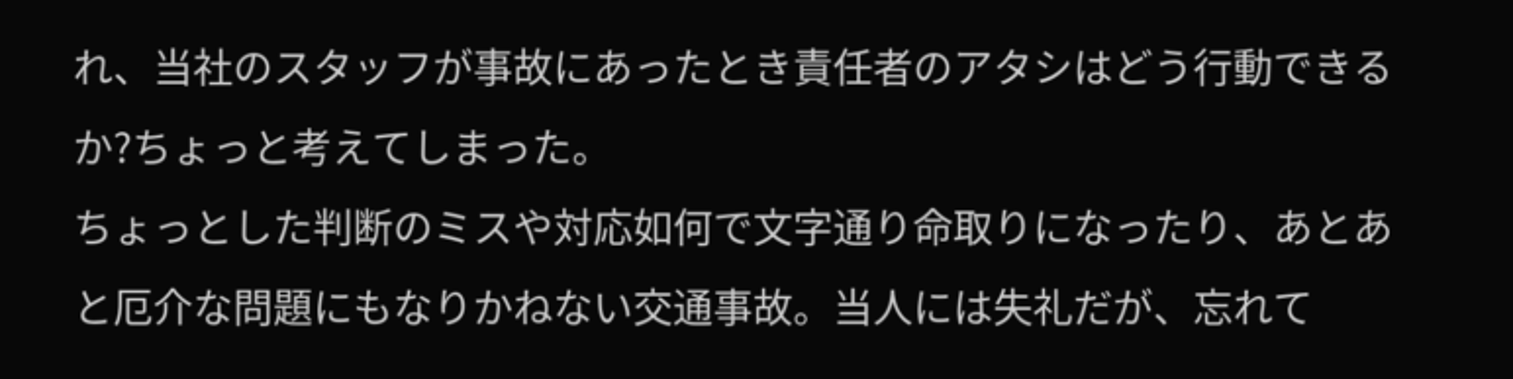れ、当社のスタッフが事故にあったとき責任者のアタシはどう行動できるか?ちょっと考えてしまった。
ちょっとした判断のミスや対応如何で文字通り命取りになったり、あとあと厄介な問題にもなりかねない交通事故。当人には失礼だが、忘れて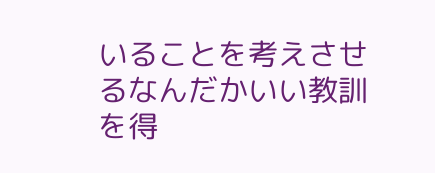いることを考えさせるなんだかいい教訓を得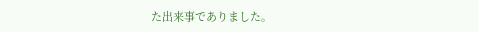た出来事でありました。